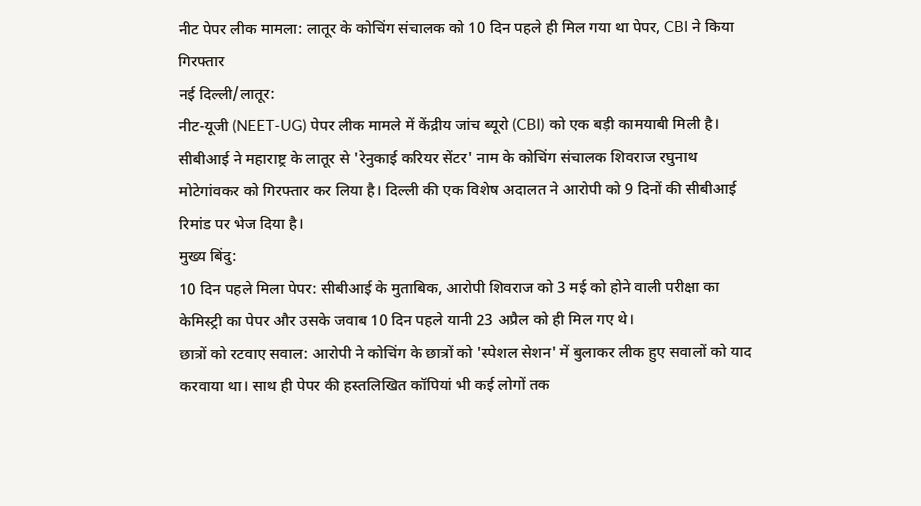नीट पेपर लीक मामला: लातूर के कोचिंग संचालक को 10 दिन पहले ही मिल गया था पेपर, CBI ने किया गिरफ्तार
नई दिल्ली/लातूर:
नीट-यूजी (NEET-UG) पेपर लीक मामले में केंद्रीय जांच ब्यूरो (CBI) को एक बड़ी कामयाबी मिली है। सीबीआई ने महाराष्ट्र के लातूर से 'रेनुकाई करियर सेंटर' नाम के कोचिंग संचालक शिवराज रघुनाथ मोटेगांवकर को गिरफ्तार कर लिया है। दिल्ली की एक विशेष अदालत ने आरोपी को 9 दिनों की सीबीआई रिमांड पर भेज दिया है।
मुख्य बिंदु:
10 दिन पहले मिला पेपर: सीबीआई के मुताबिक, आरोपी शिवराज को 3 मई को होने वाली परीक्षा का केमिस्ट्री का पेपर और उसके जवाब 10 दिन पहले यानी 23 अप्रैल को ही मिल गए थे।
छात्रों को रटवाए सवाल: आरोपी ने कोचिंग के छात्रों को 'स्पेशल सेशन' में बुलाकर लीक हुए सवालों को याद करवाया था। साथ ही पेपर की हस्तलिखित कॉपियां भी कई लोगों तक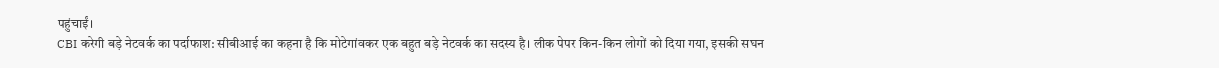पहुंचाईं।
CBI करेगी बड़े नेटवर्क का पर्दाफाश: सीबीआई का कहना है कि मोटेगांवकर एक बहुत बड़े नेटवर्क का सदस्य है। लीक पेपर किन-किन लोगों को दिया गया, इसकी सघन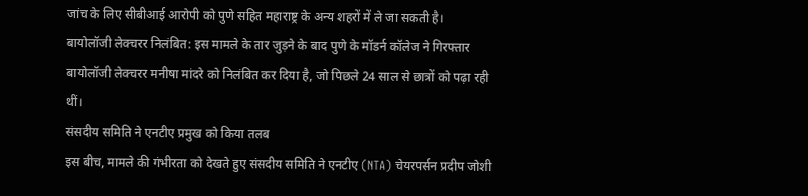जांच के लिए सीबीआई आरोपी को पुणे सहित महाराष्ट्र के अन्य शहरों में ले जा सकती है।
बायोलॉजी लेक्चरर निलंबित: इस मामले के तार जुड़ने के बाद पुणे के मॉडर्न कॉलेज ने गिरफ्तार बायोलॉजी लेक्चरर मनीषा मांदरे को निलंबित कर दिया है, जो पिछले 24 साल से छात्रों को पढ़ा रही थीं।
संसदीय समिति ने एनटीए प्रमुख को किया तलब
इस बीच, मामले की गंभीरता को देखते हुए संसदीय समिति ने एनटीए (NTA) चेयरपर्सन प्रदीप जोशी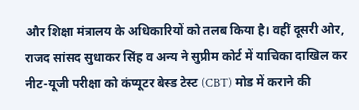और शिक्षा मंत्रालय के अधिकारियों को तलब किया है। वहीं दूसरी ओर, राजद सांसद सुधाकर सिंह व अन्य ने सुप्रीम कोर्ट में याचिका दाखिल कर नीट-यूजी परीक्षा को कंप्यूटर बेस्ड टेस्ट (CBT) मोड में कराने की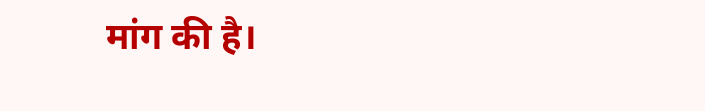मांग की है।